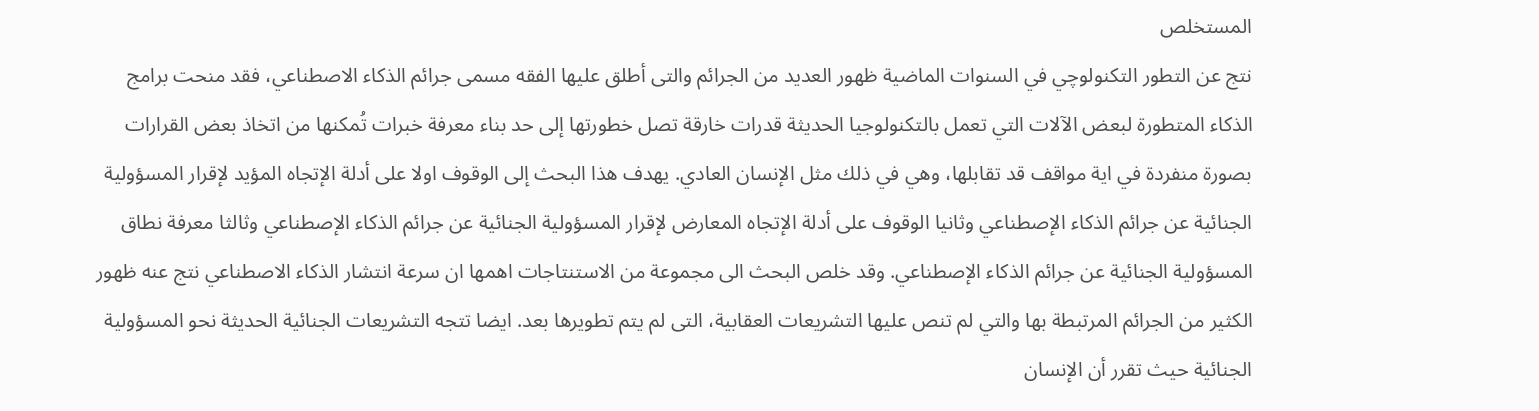المستخلص
نتج عن التطور التكنولوچي في السنوات الماضية ظهور العديد من الجرائم والتى أطلق عليها الفقه مسمى جرائم الذكاء الاصطناعي، فقد منحت برامج الذكاء المتطورة لبعض الآلات التي تعمل بالتكنولوجيا الحديثة قدرات خارقة تصل خطورتها إلى حد بناء معرفة خبرات تُمكنها من اتخاذ بعض القرارات بصورة منفردة في اية مواقف قد تقابلها، وهي في ذلك مثل الإنسان العادي. يهدف هذا البحث إلى الوقوف اولا على أدلة الإتجاه المؤيد لإقرار المسؤولية الجنائية عن جرائم الذكاء الإصطناعي وثانيا الوقوف على أدلة الإتجاه المعارض لإقرار المسؤولية الجنائية عن جرائم الذكاء الإصطناعي وثالثا معرفة نطاق المسؤولية الجنائية عن جرائم الذكاء الإصطناعي. وقد خلص البحث الى مجموعة من الاستنتاجات اهمها ان سرعة انتشار الذكاء الاصطناعي نتج عنه ظهور الكثير من الجرائم المرتبطة بها والتي لم تنص عليها التشريعات العقابية، التى لم يتم تطويرها بعد. ايضا تتجه التشريعات الجنائية الحديثة نحو المسؤولية الجنائية حيث تقرر أن الإنسان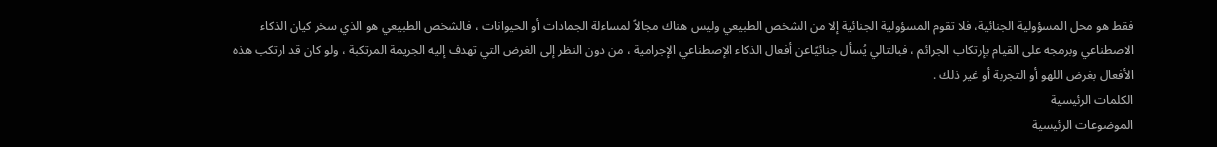فقط هو محل المسؤولية الجنائية، فلا تقوم المسؤولية الجنائية إلا من الشخص الطبيعي وليس هناك مجالاً لمساءلة الجمادات أو الحيوانات ، فالشخص الطبيعي هو الذي سخر كيان الذكاء الاصطناعي وبرمجه على القيام بإرتكاب الجرائم ، فبالتالي يُسأل جنائيًاعن أفعال الذكاء الإصطناعي الإجرامية ، من دون النظر إلى الغرض التي تهدف إليه الجريمة المرتكبة ، ولو كان قد ارتكب هذه الأفعال بغرض اللهو أو التجربة أو غير ذلك .
الكلمات الرئيسية
الموضوعات الرئيسية